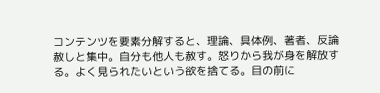コンテンツを要素分解すると、理論、具体例、著者、反論
赦しと集中。自分も他人も赦す。怒りから我が身を解放する。よく見られたいという欲を捨てる。目の前に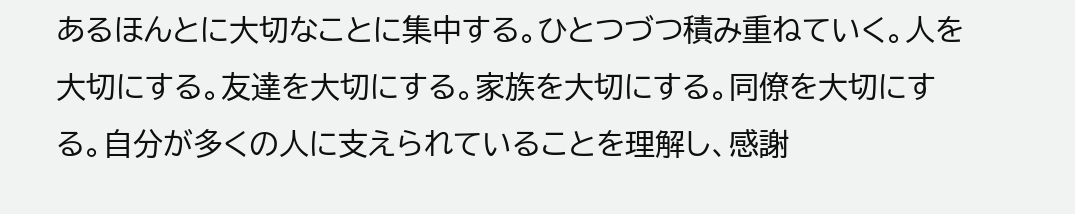あるほんとに大切なことに集中する。ひとつづつ積み重ねていく。人を大切にする。友達を大切にする。家族を大切にする。同僚を大切にする。自分が多くの人に支えられていることを理解し、感謝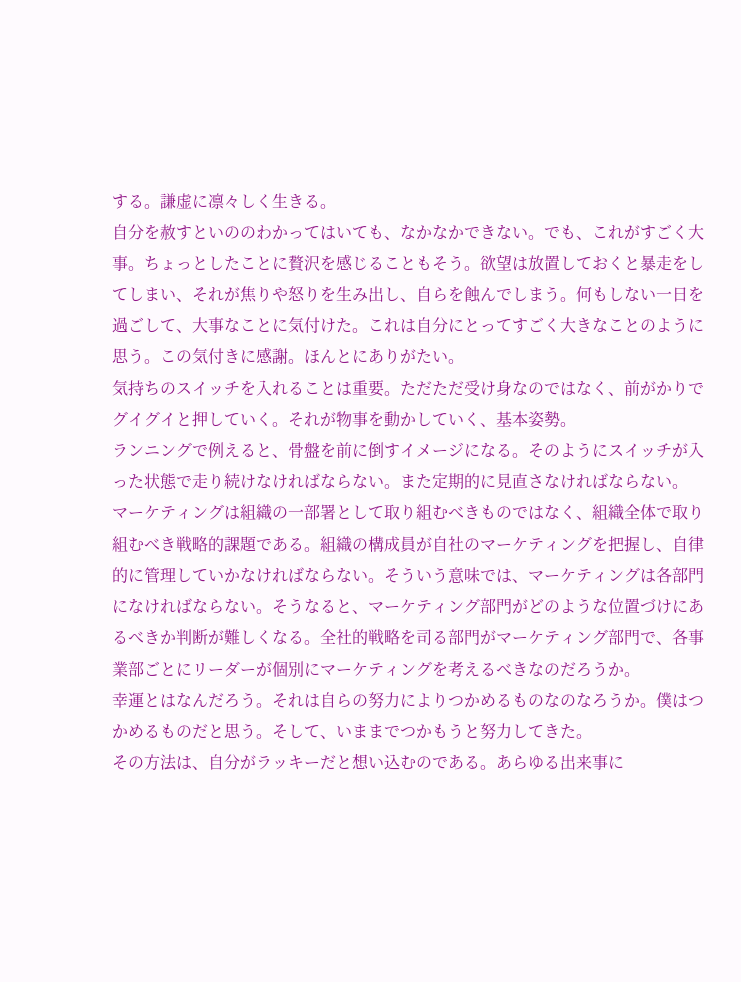する。謙虚に凛々しく生きる。
自分を赦すといののわかってはいても、なかなかできない。でも、これがすごく大事。ちょっとしたことに贅沢を感じることもそう。欲望は放置しておくと暴走をしてしまい、それが焦りや怒りを生み出し、自らを蝕んでしまう。何もしない一日を過ごして、大事なことに気付けた。これは自分にとってすごく大きなことのように思う。この気付きに感謝。ほんとにありがたい。
気持ちのスイッチを入れることは重要。ただただ受け身なのではなく、前がかりでグイグイと押していく。それが物事を動かしていく、基本姿勢。
ランニングで例えると、骨盤を前に倒すイメージになる。そのようにスイッチが入った状態で走り続けなければならない。また定期的に見直さなければならない。
マーケティングは組織の一部署として取り組むべきものではなく、組織全体で取り組むべき戦略的課題である。組織の構成員が自社のマーケティングを把握し、自律的に管理していかなければならない。そういう意味では、マーケティングは各部門になければならない。そうなると、マーケティング部門がどのような位置づけにあるべきか判断が難しくなる。全社的戦略を司る部門がマーケティング部門で、各事業部ごとにリーダーが個別にマーケティングを考えるべきなのだろうか。
幸運とはなんだろう。それは自らの努力によりつかめるものなのなろうか。僕はつかめるものだと思う。そして、いままでつかもうと努力してきた。
その方法は、自分がラッキーだと想い込むのである。あらゆる出来事に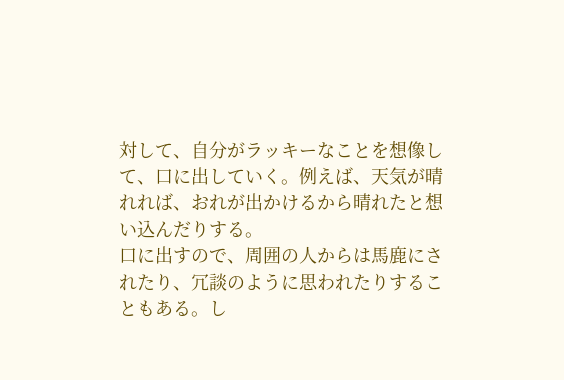対して、自分がラッキーなことを想像して、口に出していく。例えば、天気が晴れれば、おれが出かけるから晴れたと想い込んだりする。
口に出すので、周囲の人からは馬鹿にされたり、冗談のように思われたりすることもある。し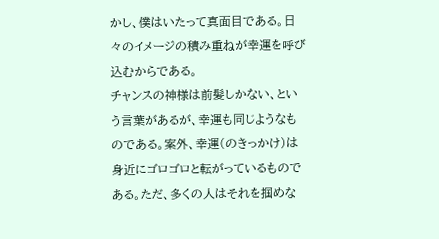かし、僕はいたって真面目である。日々のイメージの積み重ねが幸運を呼び込むからである。
チャンスの神様は前髪しかない、という言葉があるが、幸運も同じようなものである。案外、幸運(のきっかけ)は身近にゴロゴロと転がっているものである。ただ、多くの人はそれを掴めな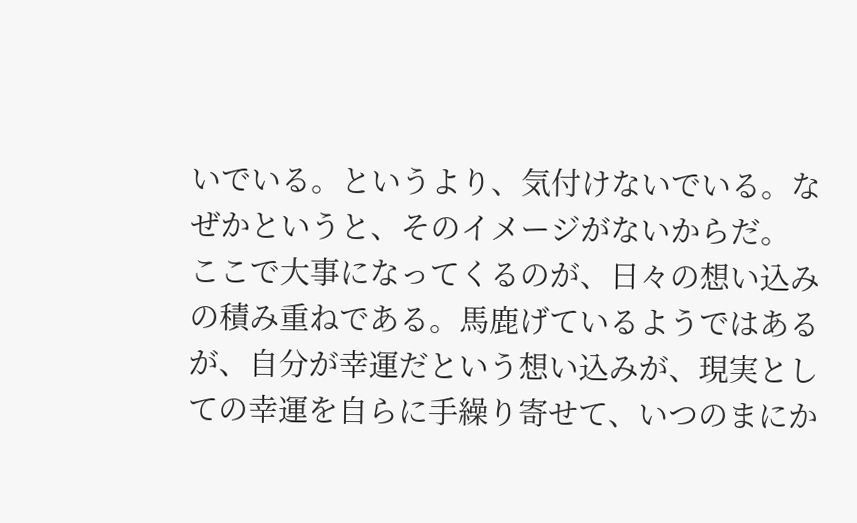いでいる。というより、気付けないでいる。なぜかというと、そのイメージがないからだ。
ここで大事になってくるのが、日々の想い込みの積み重ねである。馬鹿げているようではあるが、自分が幸運だという想い込みが、現実としての幸運を自らに手繰り寄せて、いつのまにか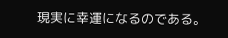現実に幸運になるのである。